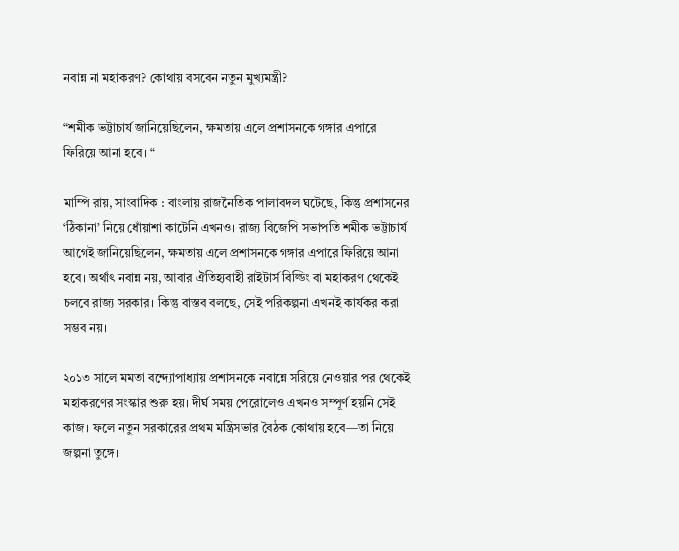নবান্ন না মহাকরণ? কোথায় বসবেন নতুন মুখ্যমন্ত্রী?

“শমীক ভট্টাচার্য জানিয়েছিলেন, ক্ষমতায় এলে প্রশাসনকে গঙ্গার এপারে ফিরিয়ে আনা হবে। “

মাম্পি রায়, সাংবাদিক : বাংলায় রাজনৈতিক পালাবদল ঘটেছে, কিন্তু প্রশাসনের ‘ঠিকানা’ নিয়ে ধোঁয়াশা কাটেনি এখনও। রাজ্য বিজেপি সভাপতি শমীক ভট্টাচার্য আগেই জানিয়েছিলেন, ক্ষমতায় এলে প্রশাসনকে গঙ্গার এপারে ফিরিয়ে আনা হবে। অর্থাৎ নবান্ন নয়, আবার ঐতিহ্যবাহী রাইটার্স বিল্ডিং বা মহাকরণ থেকেই চলবে রাজ্য সরকার। কিন্তু বাস্তব বলছে, সেই পরিকল্পনা এখনই কার্যকর করা সম্ভব নয়।

২০১৩ সালে মমতা বন্দ্যোপাধ্যায় প্রশাসনকে নবান্নে সরিয়ে নেওয়ার পর থেকেই মহাকরণের সংস্কার শুরু হয়। দীর্ঘ সময় পেরোলেও এখনও সম্পূর্ণ হয়নি সেই কাজ। ফলে নতুন সরকারের প্রথম মন্ত্রিসভার বৈঠক কোথায় হবে—তা নিয়ে জল্পনা তুঙ্গে।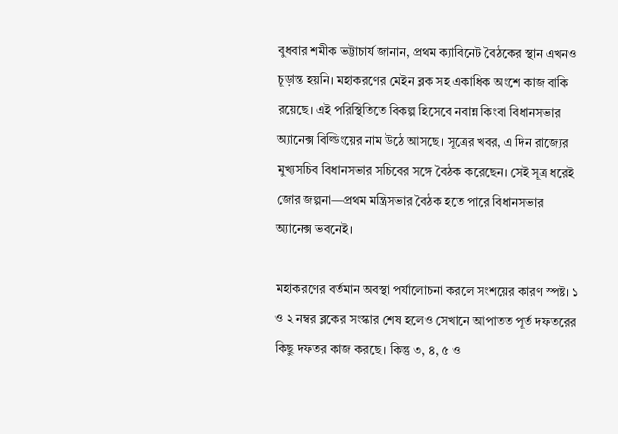বুধবার শমীক ভট্টাচার্য জানান, প্রথম ক্যাবিনেট বৈঠকের স্থান এখনও চূড়ান্ত হয়নি। মহাকরণের মেইন ব্লক সহ একাধিক অংশে কাজ বাকি রয়েছে। এই পরিস্থিতিতে বিকল্প হিসেবে নবান্ন কিংবা বিধানসভার অ্যানেক্স বিল্ডিংয়ের নাম উঠে আসছে। সূত্রের খবর, এ দিন রাজ্যের মুখ্যসচিব বিধানসভার সচিবের সঙ্গে বৈঠক করেছেন। সেই সূত্র ধরেই জোর জল্পনা—প্রথম মন্ত্রিসভার বৈঠক হতে পারে বিধানসভার অ্যানেক্স ভবনেই।

মহাকরণের বর্তমান অবস্থা পর্যালোচনা করলে সংশয়ের কারণ স্পষ্ট। ১ ও ২ নম্বর ব্লকের সংস্কার শেষ হলেও সেখানে আপাতত পূর্ত দফতরের কিছু দফতর কাজ করছে। কিন্তু ৩, ৪, ৫ ও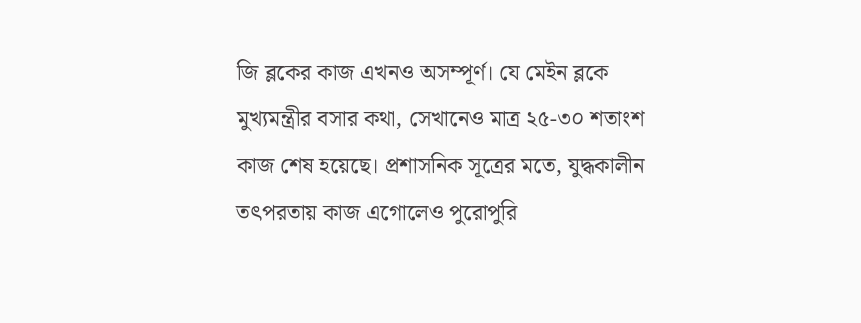জি ব্লকের কাজ এখনও অসম্পূর্ণ। যে মেইন ব্লকে মুখ্যমন্ত্রীর বসার কথা, সেখানেও মাত্র ২৫-৩০ শতাংশ কাজ শেষ হয়েছে। প্রশাসনিক সূত্রের মতে, যুদ্ধকালীন তৎপরতায় কাজ এগোলেও পুরোপুরি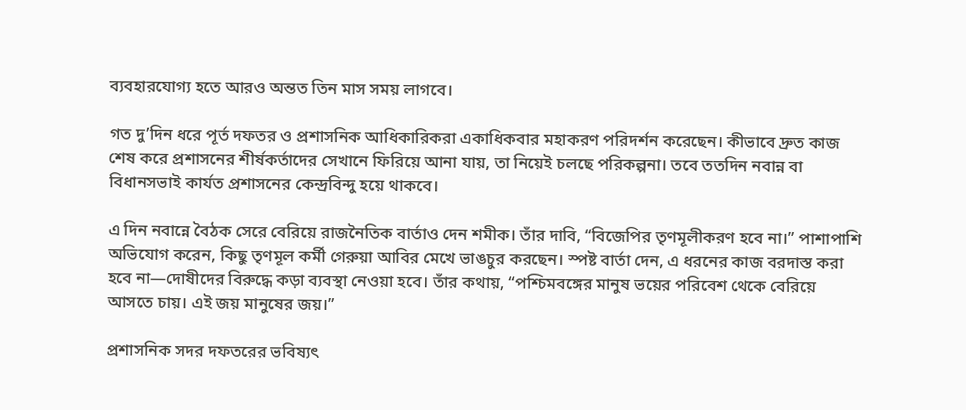ব্যবহারযোগ্য হতে আরও অন্তত তিন মাস সময় লাগবে।

গত দু’দিন ধরে পূর্ত দফতর ও প্রশাসনিক আধিকারিকরা একাধিকবার মহাকরণ পরিদর্শন করেছেন। কীভাবে দ্রুত কাজ শেষ করে প্রশাসনের শীর্ষকর্তাদের সেখানে ফিরিয়ে আনা যায়, তা নিয়েই চলছে পরিকল্পনা। তবে ততদিন নবান্ন বা বিধানসভাই কার্যত প্রশাসনের কেন্দ্রবিন্দু হয়ে থাকবে।

এ দিন নবান্নে বৈঠক সেরে বেরিয়ে রাজনৈতিক বার্তাও দেন শমীক। তাঁর দাবি, “বিজেপির তৃণমূলীকরণ হবে না।” পাশাপাশি অভিযোগ করেন, কিছু তৃণমূল কর্মী গেরুয়া আবির মেখে ভাঙচুর করছেন। স্পষ্ট বার্তা দেন, এ ধরনের কাজ বরদাস্ত করা হবে না—দোষীদের বিরুদ্ধে কড়া ব্যবস্থা নেওয়া হবে। তাঁর কথায়, “পশ্চিমবঙ্গের মানুষ ভয়ের পরিবেশ থেকে বেরিয়ে আসতে চায়। এই জয় মানুষের জয়।”

প্রশাসনিক সদর দফতরের ভবিষ্যৎ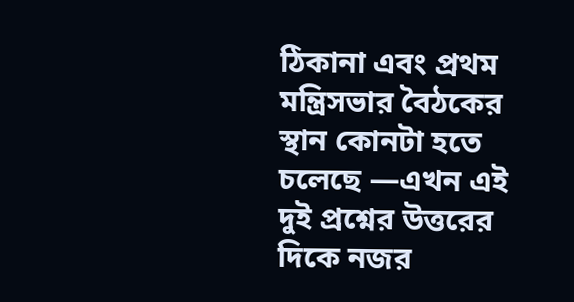ঠিকানা এবং প্রথম মন্ত্রিসভার বৈঠকের স্থান কোনটা হতে চলেছে —এখন এই দুই প্রশ্নের উত্তরের দিকে নজর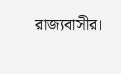রাজ্যবাসীর।